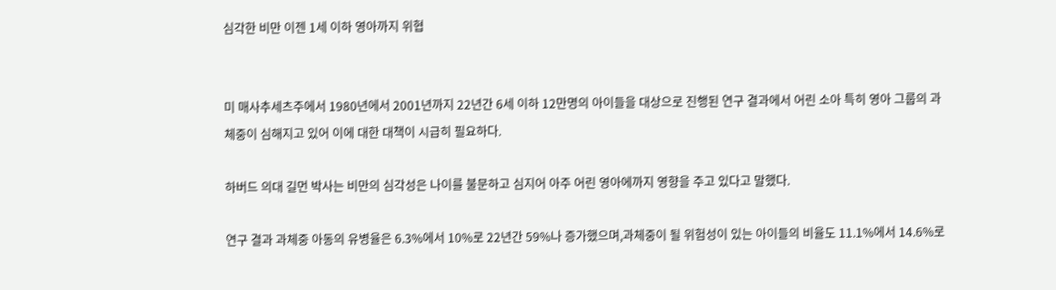심각한 비만 이젠 1세 이하 영아까지 위협


미 매사추세츠주에서 1980년에서 2001년까지 22년간 6세 이하 12만명의 아이들을 대상으로 진행된 연구 결과에서 어린 소아 특히 영아 그룹의 과체중이 심해지고 있어 이에 대한 대책이 시급히 필요하다.

하버드 의대 길먼 박사는 비만의 심각성은 나이를 불문하고 심지어 아주 어린 영아에까지 영향을 주고 있다고 말했다.

연구 결과 과체중 아동의 유병율은 6.3%에서 10%로 22년간 59%나 증가했으며,과체중이 될 위험성이 있는 아이들의 비율도 11.1%에서 14.6%로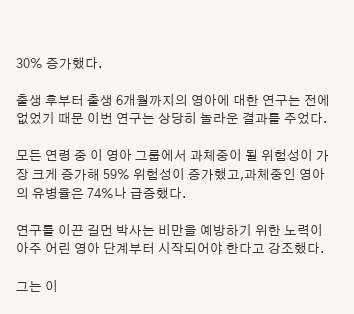30% 증가했다.

출생 후부터 출생 6개월까지의 영아에 대한 연구는 전에 없었기 때문 이번 연구는 상당히 놀라운 결과를 주었다.

모든 연령 중 이 영아 그룹에서 과체중이 될 위험성이 가장 크게 증가해 59% 위험성이 증가했고,과체중인 영아의 유병율은 74%나 급증했다.

연구를 이끈 길먼 박사는 비만을 예방하기 위한 노력이 아주 어린 영아 단계부터 시작되어야 한다고 강조했다.

그는 이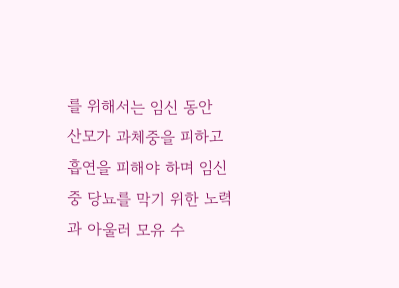를 위해서는 임신 동안 산모가 과체중을 피하고 흡연을 피해야 하며 임신 중 당뇨를 막기 위한 노력과 아울러 모유 수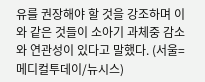유를 권장해야 할 것을 강조하며 이와 같은 것들이 소아기 과체중 감소와 연관성이 있다고 말했다. (서울=메디컬투데이/뉴시스)